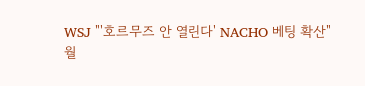WSJ "'호르무즈 안 열린다' NACHO 베팅 확산"
월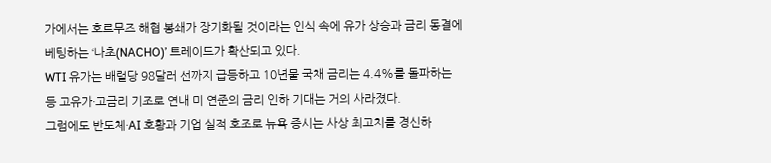가에서는 호르무즈 해협 봉쇄가 장기화될 것이라는 인식 속에 유가 상승과 금리 동결에 베팅하는 ‘나초(NACHO)’ 트레이드가 확산되고 있다.
WTI 유가는 배럴당 98달러 선까지 급등하고 10년물 국채 금리는 4.4%를 돌파하는 등 고유가·고금리 기조로 연내 미 연준의 금리 인하 기대는 거의 사라졌다.
그럼에도 반도체·AI 호황과 기업 실적 호조로 뉴욕 증시는 사상 최고치를 경신하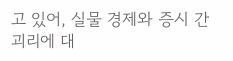고 있어, 실물 경제와 증시 간 괴리에 대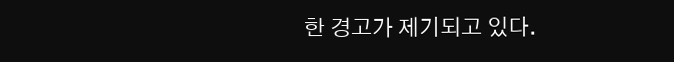한 경고가 제기되고 있다.